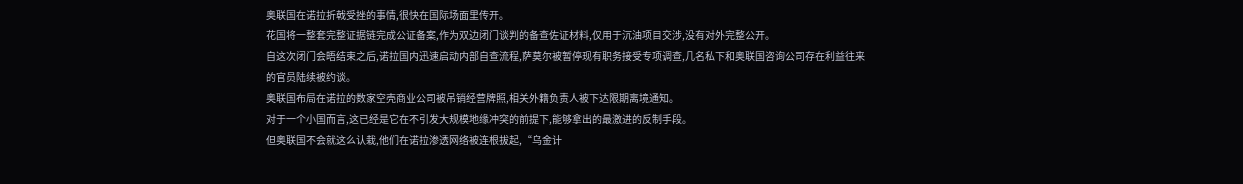奥联国在诺拉折戟受挫的事情,很快在国际场面里传开。
花国将一整套完整证据链完成公证备案,作为双边闭门谈判的备查佐证材料,仅用于沉油项目交涉,没有对外完整公开。
自这次闭门会晤结束之后,诺拉国内迅速启动内部自查流程,萨莫尔被暂停现有职务接受专项调查,几名私下和奥联国咨询公司存在利益往来的官员陆续被约谈。
奥联国布局在诺拉的数家空壳商业公司被吊销经营牌照,相关外籍负责人被下达限期离境通知。
对于一个小国而言,这已经是它在不引发大规模地缘冲突的前提下,能够拿出的最激进的反制手段。
但奥联国不会就这么认栽,他们在诺拉渗透网络被连根拔起,“乌金计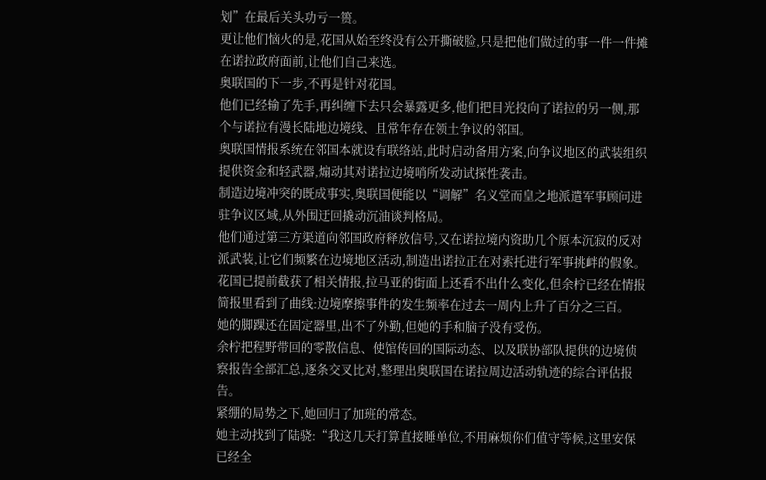划”在最后关头功亏一篑。
更让他们恼火的是,花国从始至终没有公开撕破脸,只是把他们做过的事一件一件摊在诺拉政府面前,让他们自己来选。
奥联国的下一步,不再是针对花国。
他们已经输了先手,再纠缠下去只会暴露更多,他们把目光投向了诺拉的另一侧,那个与诺拉有漫长陆地边境线、且常年存在领土争议的邻国。
奥联国情报系统在邻国本就设有联络站,此时启动备用方案,向争议地区的武装组织提供资金和轻武器,煽动其对诺拉边境哨所发动试探性袭击。
制造边境冲突的既成事实,奥联国便能以“调解”名义堂而皇之地派遣军事顾问进驻争议区域,从外围迂回撬动沉油谈判格局。
他们通过第三方渠道向邻国政府释放信号,又在诺拉境内资助几个原本沉寂的反对派武装,让它们频繁在边境地区活动,制造出诺拉正在对索托进行军事挑衅的假象。
花国已提前截获了相关情报,拉马亚的街面上还看不出什么变化,但余柠已经在情报简报里看到了曲线:边境摩擦事件的发生频率在过去一周内上升了百分之三百。
她的脚踝还在固定器里,出不了外勤,但她的手和脑子没有受伤。
余柠把程野带回的零散信息、使馆传回的国际动态、以及联协部队提供的边境侦察报告全部汇总,逐条交叉比对,整理出奥联国在诺拉周边活动轨迹的综合评估报告。
紧绷的局势之下,她回归了加班的常态。
她主动找到了陆骁:“我这几天打算直接睡单位,不用麻烦你们值守等候,这里安保已经全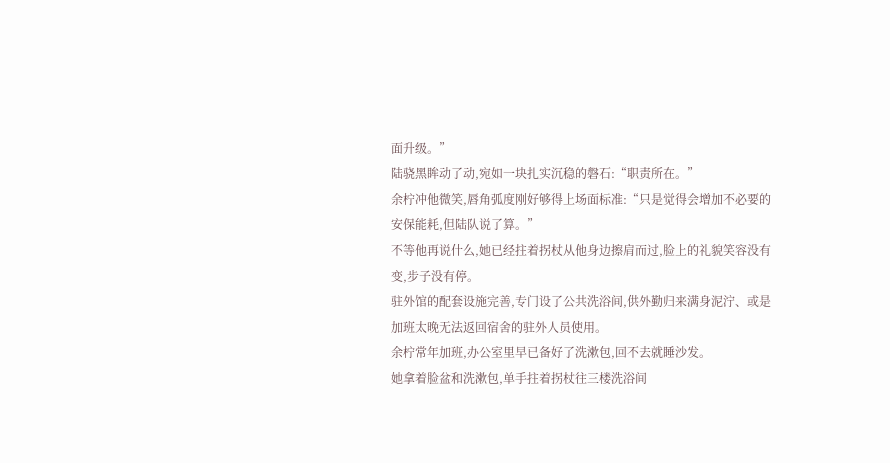面升级。”
陆骁黑眸动了动,宛如一块扎实沉稳的磐石:“职责所在。”
余柠冲他微笑,唇角弧度刚好够得上场面标准:“只是觉得会增加不必要的安保能耗,但陆队说了算。”
不等他再说什么,她已经拄着拐杖从他身边擦肩而过,脸上的礼貌笑容没有变,步子没有停。
驻外馆的配套设施完善,专门设了公共洗浴间,供外勤归来满身泥泞、或是加班太晚无法返回宿舍的驻外人员使用。
余柠常年加班,办公室里早已备好了洗漱包,回不去就睡沙发。
她拿着脸盆和洗漱包,单手拄着拐杖往三楼洗浴间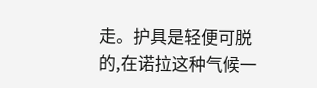走。护具是轻便可脱的,在诺拉这种气候一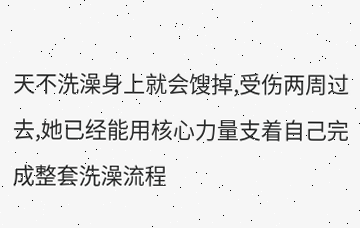天不洗澡身上就会馊掉,受伤两周过去,她已经能用核心力量支着自己完成整套洗澡流程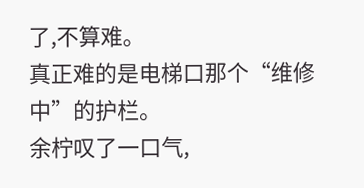了,不算难。
真正难的是电梯口那个“维修中”的护栏。
余柠叹了一口气,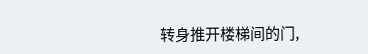转身推开楼梯间的门,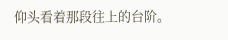仰头看着那段往上的台阶。